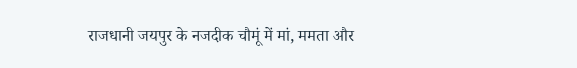राजधानी जयपुर के नजदीक चौमूं में मां, ममता और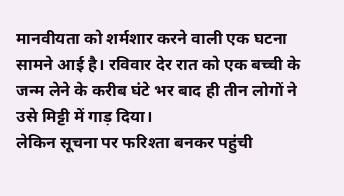मानवीयता को शर्मशार करने वाली एक घटना सामने आई है। रविवार देर रात को एक बच्ची के जन्म लेने के करीब घंटे भर बाद ही तीन लोगों ने उसे मिट्टी में गाड़ दिया।
लेकिन सूचना पर फरिश्ता बनकर पहुंची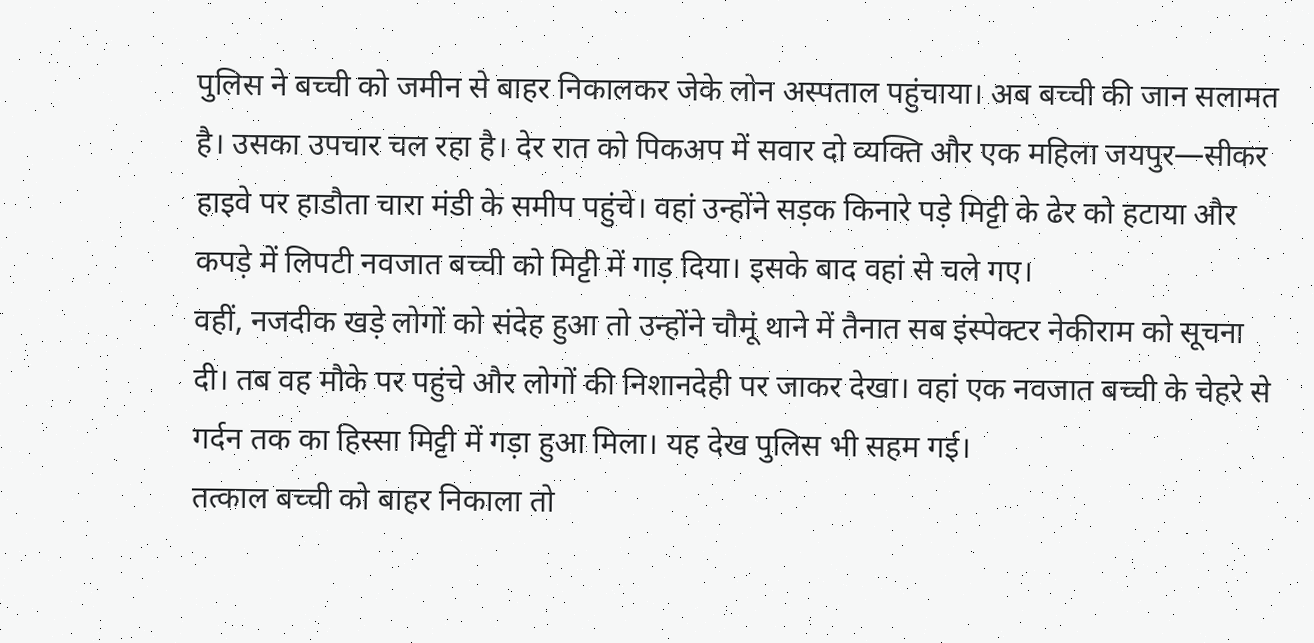पुलिस ने बच्ची को जमीन से बाहर निकालकर जेके लोन अस्पताल पहुंचाया। अब बच्ची की जान सलामत है। उसका उपचार चल रहा है। देर रात को पिकअप में सवार दो व्यक्ति और एक महिला जयपुर—सीकर हाइवे पर हाडौता चारा मंडी के समीप पहुंचे। वहां उन्होंने सड़क किनारे पड़े मिट्टी के ढेर को हटाया और कपड़े में लिपटी नवजात बच्ची को मिट्टी में गाड़ दिया। इसके बाद वहां से चले गए।
वहीं, नजदीक खड़े लोगों को संदेह हुआ तो उन्होंने चौमूं थाने में तैनात सब इंस्पेक्टर नेकीराम को सूचना दी। तब वह मौके पर पहुंचे और लोगों की निशानदेही पर जाकर देखा। वहां एक नवजात बच्ची के चेहरे से गर्दन तक का हिस्सा मिट्टी में गड़ा हुआ मिला। यह देख पुलिस भी सहम गई।
तत्काल बच्ची को बाहर निकाला तो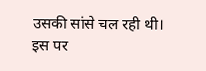उसकी सांसे चल रही थी। इस पर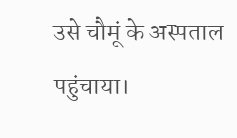उसे चौमूं के अस्पताल पहुंचाया।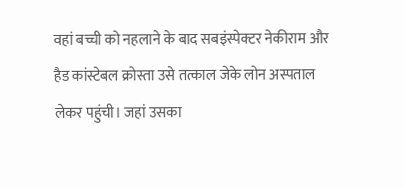वहां बच्ची को नहलाने के बाद सबइंस्पेक्टर नेकीराम और हैड कांस्टेबल क्रोस्ता उसे तत्काल जेके लोन अस्पताल लेकर पहुंची। जहां उसका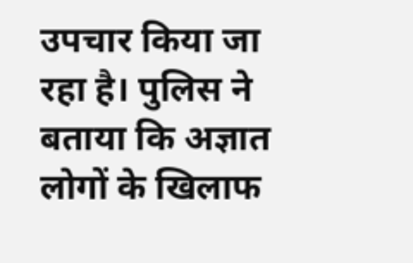उपचार किया जा रहा है। पुलिस ने बताया कि अज्ञात लोगों के खिलाफ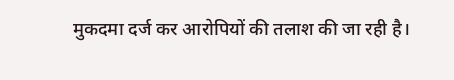मुकदमा दर्ज कर आरोपियों की तलाश की जा रही है।